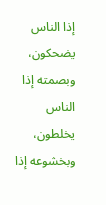إذا الناس يضحكون، وبصمته إذا الناس يخلطون، وبخشوعه إذا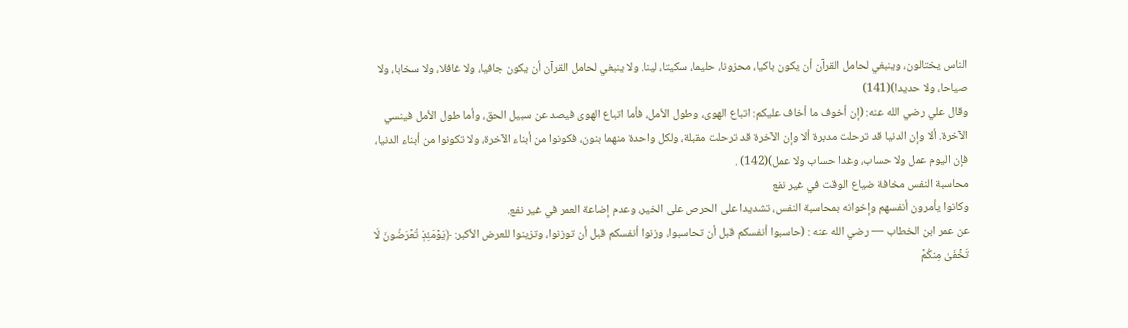الناس يختالون، وينبغي لحامل القرآن أن يكون باكيا، محزونا، حليما، سكيتا، لينا. ولا ينبغي لحامل القرآن أن يكون جافيا، ولا غافلا، ولا سخابا، ولا صياحا، ولا حديدا)(141)
وقال علي رضي الله عنه: (إن أخوف ما أخاف عليكم: اتباع الهوى، وطول الأمل، فأما اتباع الهوى فيصد عن سبيل الحق، وأما طول الأمل فينسي الآخرة. ألا وإن الدنيا قد ترحلت مدبرة ألا وإن الآخرة قد ترحلت مقبلة، ولكل واحدة منهما بنون، فكونوا من أبناء الآخرة، ولا تكونوا من أبناء الدنيا، فإن اليوم عمل ولا حساب، وغدا حساب ولا عمل)(142) .
محاسبة النفس مخافة ضياع الوقت في غير نفع
وكانوا يأمرون أنفسهم وإخوانه بمحاسبة النفس، تشديدا على الحرص على الخير، وعدم إضاعة العمر في غير نفع.
عن عمر ابن الخطاب — رضي الله عنه : (حاسبوا أنفسكم قبل أن تحاسبوا، وزنوا أنفسكم قبل أن توزنوا، وتزينوا للعرض الأكبر: ﴿يَوۡمَئِذٖ تُعۡرَضُونَ لَا تَخۡفَىٰ مِنكُمۡ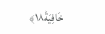خَافِيَةٞ١٨﴾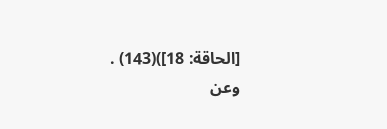[الحاقة: 18])(143) .
وعن